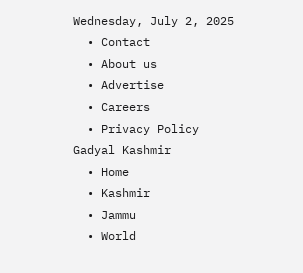Wednesday, July 2, 2025
  • Contact
  • About us
  • Advertise
  • Careers
  • Privacy Policy
Gadyal Kashmir
  • Home
  • Kashmir
  • Jammu
  • World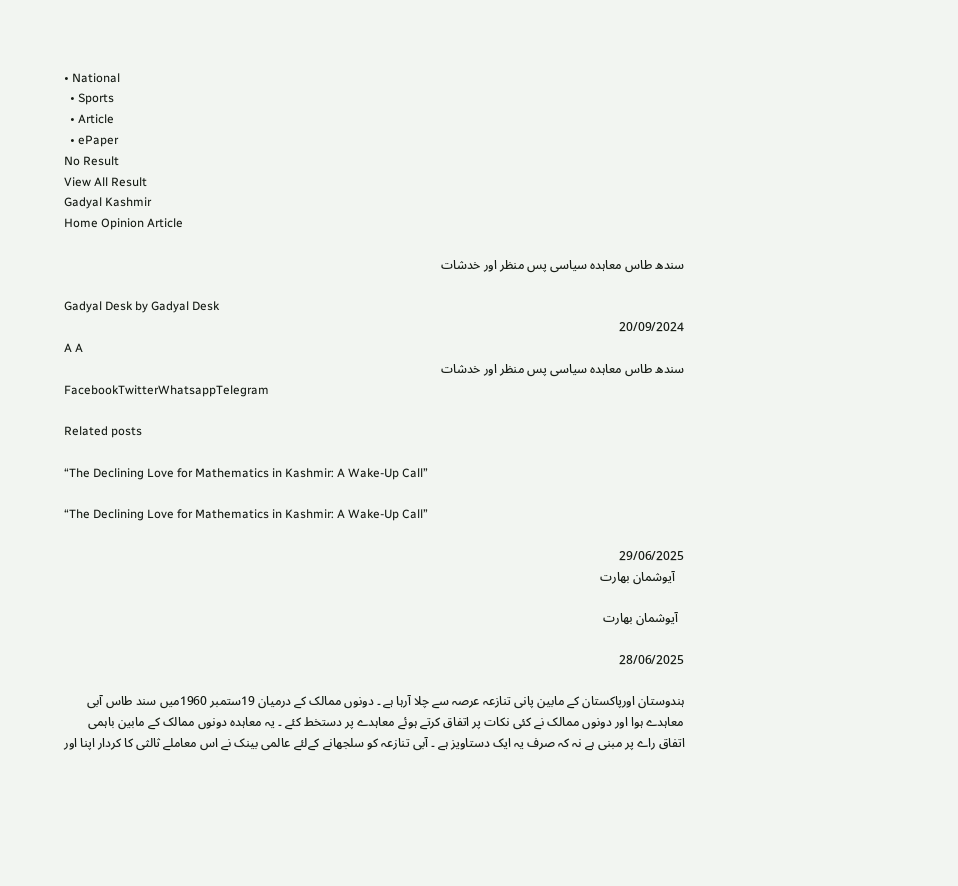• National
  • Sports
  • Article
  • ePaper
No Result
View All Result
Gadyal Kashmir
Home Opinion Article

سندھ طاس معاہدہ سیاسی پس منظر اور خدشات

Gadyal Desk by Gadyal Desk
20/09/2024
A A
سندھ طاس معاہدہ سیاسی پس منظر اور خدشات
FacebookTwitterWhatsappTelegram

Related posts

“The Declining Love for Mathematics in Kashmir: A Wake-Up Call”

“The Declining Love for Mathematics in Kashmir: A Wake-Up Call”

29/06/2025
   آیوشمان بھارت

  آیوشمان بھارت

28/06/2025

ہندوستان اورپاکستان کے مابین پانی تنازعہ عرصہ سے چلا آرہا ہے ۔ دونوں ممالک کے درمیان 19ستمبر 1960میں سند طاس آبی معاہدے ہوا اور دونوں ممالک نے کئی نکات پر اتفاق کرتے ہوئے معاہدے پر دستخط کئے ۔ یہ معاہدہ دونوں ممالک کے مابین باہمی اتفاق راے پر مبنی ہے نہ کہ صرف یہ ایک دستاویز ہے ۔ آبی تنازعہ کو سلجھانے کےلئے عالمی بینک نے اس معاملے ثالثی کا کردار اپنا اور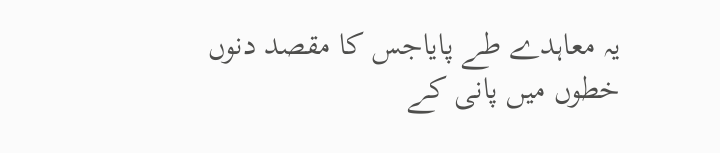یہ معاہدے طے پایاجس کا مقصد دنوں خطوں میں پانی کے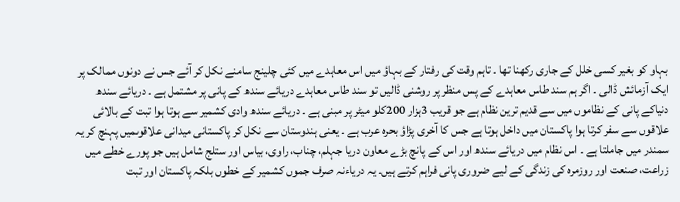بہاو کو بغیر کسی خلل کے جاری رکھنا تھا ۔ تاہم وقت کی رفتار کے بہاؤ میں اس معاہدے میں کئی چلینج سامنے نکل کر آئے جس نے دونوں ممالک پر ایک آزمائش ڈالی ۔ اگر ہم سند طاس معاہدے کے پس منظر پر روشنی ڈالیں تو سند طاس معاہدے دریائے سندھ کے پانی پر مشتمل ہے ۔ دریائے سندھ دنیاکے پانی کے نظاموں میں سے قدیم ترین نظام ہے جو قریب 3ہزار 200کلو میٹر پر مبنی ہے ۔ دریائے سندھ وادی کشمیر سے ہوتا ہوا تبت کے بالائی علاقوں سے سفر کرتا ہوا پاکستان میں داخل ہوتا ہے جس کا آخری پڑاؤ بحرہ عرب ہے ۔ یعنی ہندوستان سے نکل کر پاکستانی میدانی علاقوںمیں پہنچ کر یہ سمندر میں جاملتا ہے ۔ اس نظام میں دریائے سندھ اور اس کے پانچ بڑے معاون دریا جہلم، چناب، راوی، بیاس اور ستلج شامل ہیں جو پورے خطے میں زراعت، صنعت اور روزمرہ کی زندگی کے لیے ضروری پانی فراہم کرتے ہیں۔ یہ دریاءنہ صرف جموں کشمیر کے خطوں بلکہ پاکستان اور تبت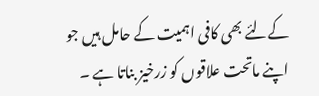کےلئے بھی کافی اہمیت کے حامل ہیں جو اپنے ماتحت علاقوں کو زرخیز بناتا ہے ۔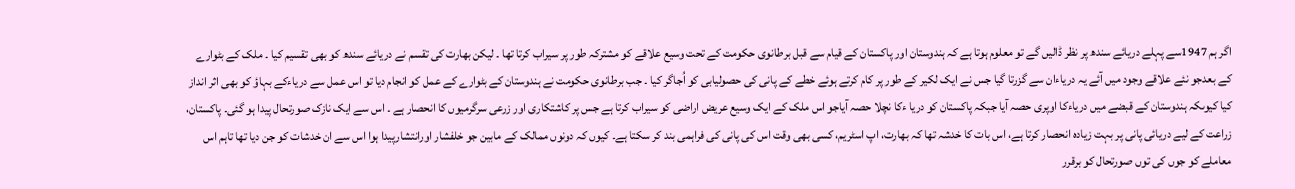اگر ہم 1947سے پہلے دریائے سندھ پر نظر ڈالیں گے تو معلوم ہوتا ہے کہ ہندوستان اور پاکستان کے قیام سے قبل برطانوی حکومت کے تحت وسیع علاقے کو مشترکہ طور پر سیراب کرتا تھا ۔ لیکن بھارت کی تقسم نے دریائے سندھ کو بھی تقسیم کیا ۔ ملک کے بٹوارے کے بعدجو نئے علاقے وجود میں آئے یہ دریاءان سے گزرتا گیا جس نے ایک لکیر کے طور پر کام کرتے ہوئے خطے کے پانی کی حصولیابی کو اُجاگر کیا ۔ جب برطانوی حکومت نے ہندوستان کے بٹوارے کے عمل کو انجام دیا تو اس عمل سے دریاءکے بہاؤ کو بھی اثر انداز کیا کیوںکہ ہندوستان کے قبضے میں دریاءکا اوپری حصہ آیا جبکہ پاکستان کو دریا ءکا نچلا حصہ آیاجو اس ملک کے ایک وسیع عریض اراضی کو سیراب کرتا ہے جس پر کاشتکاری اور زرعی سرگرمیوں کا انحصار ہے ۔ اس سے ایک نازک صورتحال پیدا ہو گئی۔ پاکستان، زراعت کے لیے دریائی پانی پر بہت زیادہ انحصار کرتا ہے، اس بات کا خدشہ تھا کہ بھارت، اپ اسٹریم، کسی بھی وقت اس کی پانی کی فراہمی بند کر سکتا ہے۔ کیوں کہ دونوں ممالک کے مابین جو خلفشار اورانتشارپیدا ہوا اس سے ان خدشات کو جن دیا تھا تاہم اس معاملے کو جوں کی توں صورتحال کو برقرر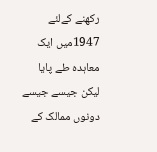رکھنے کےلئے 1947میں ایک معاہدہ طے پایا لیکن جیسے جیسے دونوں ممالک کے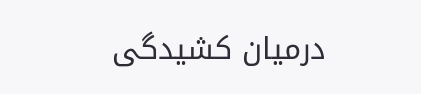درمیان کشیدگی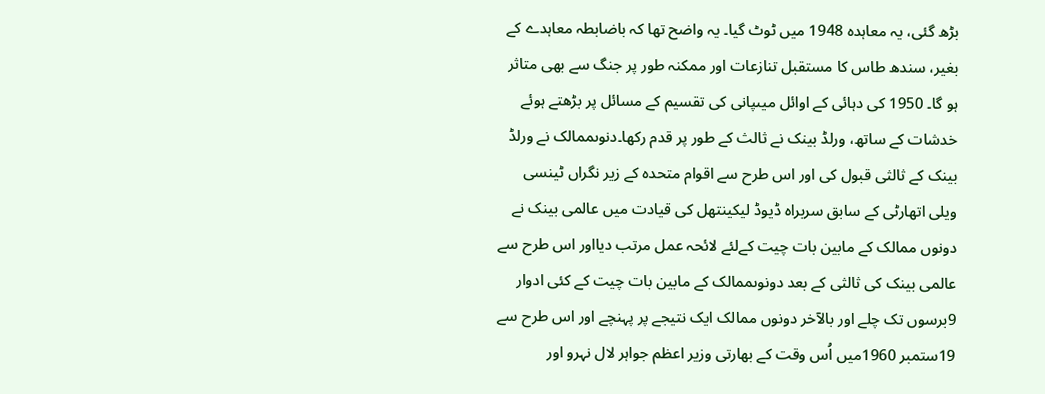بڑھ گئی، یہ معاہدہ 1948 میں ٹوٹ گیا۔ یہ واضح تھا کہ باضابطہ معاہدے کے بغیر، سندھ طاس کا مستقبل تنازعات اور ممکنہ طور پر جنگ سے بھی متاثر ہو گا۔ 1950 کی دہائی کے اوائل میںپانی کی تقسیم کے مسائل پر بڑھتے ہوئے خدشات کے ساتھ، ورلڈ بینک نے ثالث کے طور پر قدم رکھا۔دنوںممالک نے ورلڈ بینک کے ثالثی قبول کی اور اس طرح سے اقوام متحدہ کے زیر نگراں ٹینسی ویلی اتھارٹی کے سابق سربراہ ڈیوڈ لیکینتھل کی قیادت میں عالمی بینک نے دونوں ممالک کے مابین بات چیت کےلئے لائحہ عمل مرتب دیااور اس طرح سے عالمی بینک کی ثالثی کے بعد دونوںممالک کے مابین بات چیت کے کئی ادوار 9برسوں تک چلے اور بالآخر دونوں ممالک ایک نتیجے پر پہنچے اور اس طرح سے 19ستمبر 1960میں اُس وقت کے بھارتی وزیر اعظم جواہر لال نہرو اور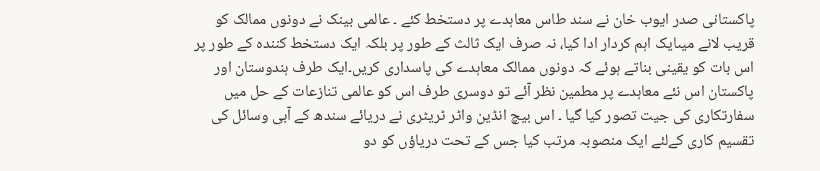پاکستانی صدر ایوب خان نے سند طاس معاہدے پر دستخط کئے ۔ عالمی بینک نے دونوں ممالک کو قریب لانے میںایک اہم کردار ادا کیا، نہ صرف ایک ثالث کے طور پر بلکہ ایک دستخط کنندہ کے طور پر اس بات کو یقینی بناتے ہوئے کہ دونوں ممالک معاہدے کی پاسداری کریں۔ایک طرف ہندوستان اور پاکستان اس نئے معاہدے پر مطمین نظر آئے تو دوسری طرف اس کو عالمی تنازعات کے حل میں سفارتکاری کی جیت تصور کیا گیا ۔ اس بیچ انڈین واٹر ٹریٹری نے دریائے سندھ کے آبی وسائل کی تقسیم کاری کےلئے ایک منصوبہ مرتب کیا جس کے تحت دریاؤں کو دو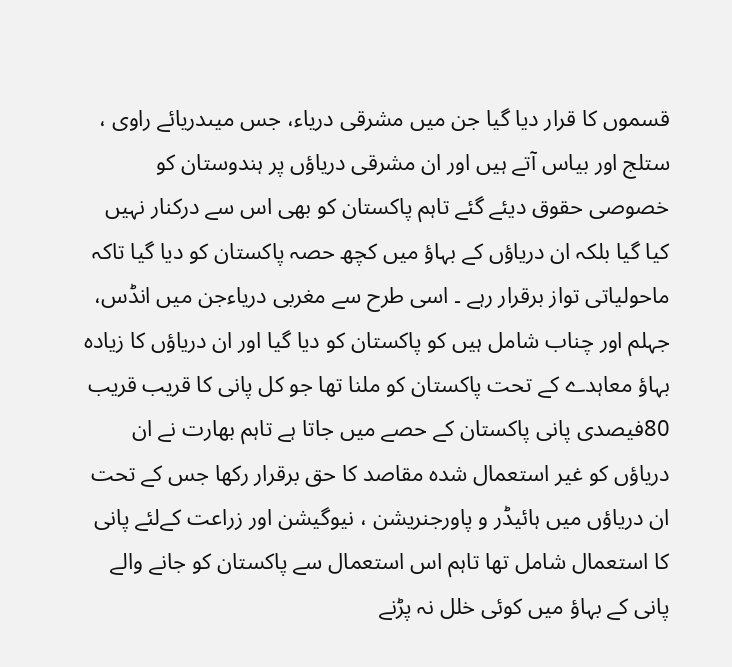قسموں کا قرار دیا گیا جن میں مشرقی دریاء، جس میںدریائے راوی ، ستلج اور بیاس آتے ہیں اور ان مشرقی دریاؤں پر ہندوستان کو خصوصی حقوق دیئے گئے تاہم پاکستان کو بھی اس سے درکنار نہیں کیا گیا بلکہ ان دریاؤں کے بہاؤ میں کچھ حصہ پاکستان کو دیا گیا تاکہ ماحولیاتی تواز برقرار رہے ۔ اسی طرح سے مغربی دریاءجن میں انڈس، جہلم اور چناب شامل ہیں کو پاکستان کو دیا گیا اور ان دریاؤں کا زیادہ بہاؤ معاہدے کے تحت پاکستان کو ملنا تھا جو کل پانی کا قریب قریب 80فیصدی پانی پاکستان کے حصے میں جاتا ہے تاہم بھارت نے ان دریاؤں کو غیر استعمال شدہ مقاصد کا حق برقرار رکھا جس کے تحت ان دریاؤں میں ہائیڈر و پاورجنریشن ، نیوگیشن اور زراعت کےلئے پانی کا استعمال شامل تھا تاہم اس استعمال سے پاکستان کو جانے والے پانی کے بہاؤ میں کوئی خلل نہ پڑنے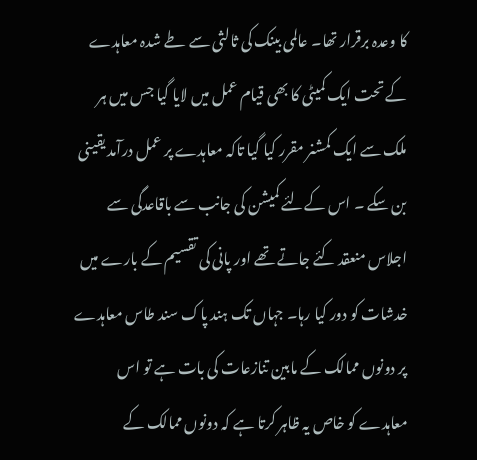کا وعدہ برقرار تھا۔ عالمی بینک کی ثالثی سے طے شدہ معاہدے کے تحت ایک کمیٹی کا بھی قیام عمل میں لایا گیا جس میں ہر ملک سے ایک کمشنر مقرر کیا گیا تاکہ معاہدے پر عمل درآمد یقینی بن سکے ۔ اس کےلئے کمیشن کی جانب سے باقاعدگی سے اجلاس منعقد کئے جاتے تھے اور پانی کی تقسیم کے بارے میں خدشات کو دور کیا رہا۔ جہاں تک ہند پاک سند طاس معاہدے پر دونوں ممالک کے مابین تنازعات کی بات ہے تو اس معاہدے کو خاص یہ ظاہر کرتا ہے کہ دونوں ممالک کے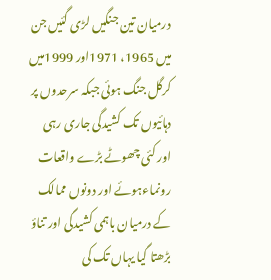درمیان تین جنگیں لڑی گئیں جن میں 1965، 1971اور 1999میں کرگل جنگ ہوئی جبکہ سرحدوں پر دہائیوں تک کشیدگی جاری رہی اور کئی چھوٹے بڑے واقعات رونماءہوئے اور دونوں ممالک کے درمیان باہمی کشیدگی اور تناؤ بڑھتا گیا یہاں تک کی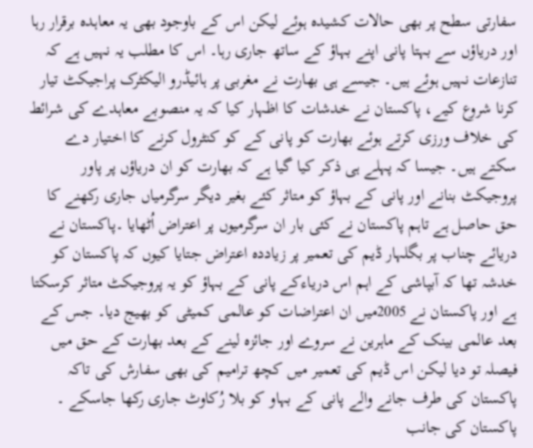سفارتی سطح پر بھی حالات کشیدہ ہوئے لیکن اس کے باوجود بھی یہ معاہدہ برقرار رہا اور دریاؤں سے بہتا پانی اپنے بہاؤ کے ساتھ جاری رہا۔ اس کا مطلب یہ نہیں ہے کہ تنازعات نہیں ہوئے ہیں۔ جیسے ہی بھارت نے مغربی پر ہائیڈرو الیکٹرک پراجیکٹ تیار کرنا شروع کیے، پاکستان نے خدشات کا اظہار کیا کہ یہ منصوبے معاہدے کی شرائط کی خلاف ورزی کرتے ہوئے بھارت کو پانی کے کو کنٹرول کرنے کا اختیار دے سکتے ہیں۔ جیسا کہ پہلے ہی ذکر کیا گیا ہے کہ بھارت کو ان دریاؤں پر پاور پروجیکٹ بنانے اور پانی کے بہاؤ کو متاثر کئے بغیر دیگر سرگرمیاں جاری رکھنے کا حق حاصل ہے تاہم پاکستان نے کئی بار ان سرگرمیوں پر اعتراض اُٹھایا ۔پاکستان نے دریائے چناب پر بگلہار ڈیم کی تعمیر پر زیاددہ اعتراض جتایا کیوں کہ پاکستان کو خدشہ تھا کہ آبپاشی کے اہم اس دریاءکے پانی کے بہاؤ کو یہ پروجیکٹ متاثر کرسکتا ہے اور پاکستان نے 2005میں ان اعتراضات کو عالمی کمیٹی کو بھیج دیا۔ جس کے بعد عالمی بینک کے ماہرین نے سروے اور جائزہ لینے کے بعد بھارت کے حق میں فیصلہ تو دیا لیکن اس ڈیم کی تعمیر میں کچھ ترامیم کی بھی سفارش کی تاکہ پاکستان کی طرف جانے والے پانی کے بہاو کو بلا رُکاوٹ جاری رکھا جاسکے ۔
پاکستان کی جانب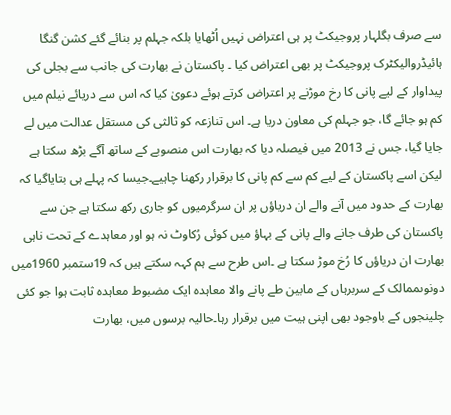سے صرف بگلہار پروجیکٹ پر ہی اعتراض نہیں اُٹھایا بلکہ جہلم پر بنائے گئے کشن گنگا ہائیڈروالیکٹرک پروجیکٹ پر بھی اعتراض کیا ۔ پاکستان نے بھارت کی جانب سے بجلی کی پیداوار کے لیے پانی کا رخ موڑنے پر اعتراض کرتے ہوئے دعویٰ کیا کہ اس سے دریائے نیلم میں کم ہو جائے گا، جو جہلم کی معاون دریا ہے۔ اس تنازعہ کو ثالثی کی مستقل عدالت میں لے جایا گیا، جس نے 2013 میں فیصلہ دیا کہ بھارت اس منصوبے کے ساتھ آگے بڑھ سکتا ہے لیکن اسے پاکستان کے لیے کم سے کم پانی کا برقرار رکھنا چاہیے۔جیسا کہ پہلے ہی بتایاگیا کہ بھارت کے حدود میں آنے والے ان دریاؤں پر ان سرگرمیوں کو جاری رکھ سکتا ہے جن سے پاکستان کی طرف جانے والے پانی کے بہاؤ میں کوئی رُکاوٹ نہ ہو اور معاہدے کے تحت ناہی بھارت ان دریاؤں کا رُخ موڑ سکتا ہے ۔اس طرح سے ہم کہہ سکتے ہیں کہ 19ستمبر 1960میں دونوںممالک کے سربرہاں کے مابین طے پانے والا معاہدہ ایک مضبوط معاہدہ ثابت ہوا جو کئی چلینجوں کے باوجود بھی اپنی ہیت میں برقرار رہا۔حالیہ برسوں میں، بھارت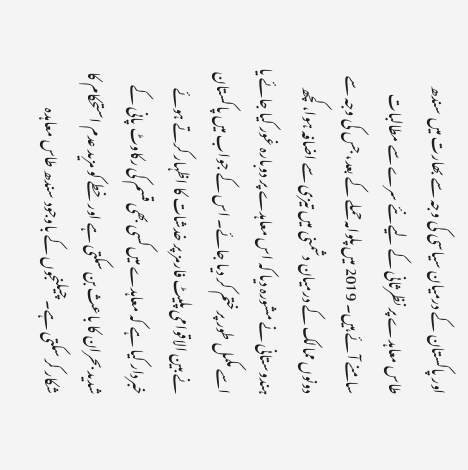اور پاکستان کے درمیان سیاسی کی وجہ سے بھارت میں سندھ طاس معاہدے پر نظرثانی کے لیے نئے سرے سے مطالبات سامنے آئے ہیں۔ 2019 میں پلوامہ حملے کے بعد، جس کی وجہ سے دونوں ممالک کے درمیان دشمنی میں تیزی سے اضافہ ہوا، کچھ ہندوستانی نے مشورہ دیا کہ اس معاہدے پر دوبارہ غور کیا جائے یا اسے مکمل طور پر ختم کر دیا جائے۔ اس کے جواب میں پاکستان نے بین الاقوامی پلیٹ فارمز پر خدشات کا اظہار کرتے ہوئے خبردار کیا ہے کہ معاہدے میں کسی بھی قسم کی رکاوٹ پانی کے شدید بحران کا باعث بن سکتی ہے اور خطے کو مزید عدم استحکام کا شکار کر سکتی ہے۔ چیلنجوں کے باوجود سندھ طاس معاہدہ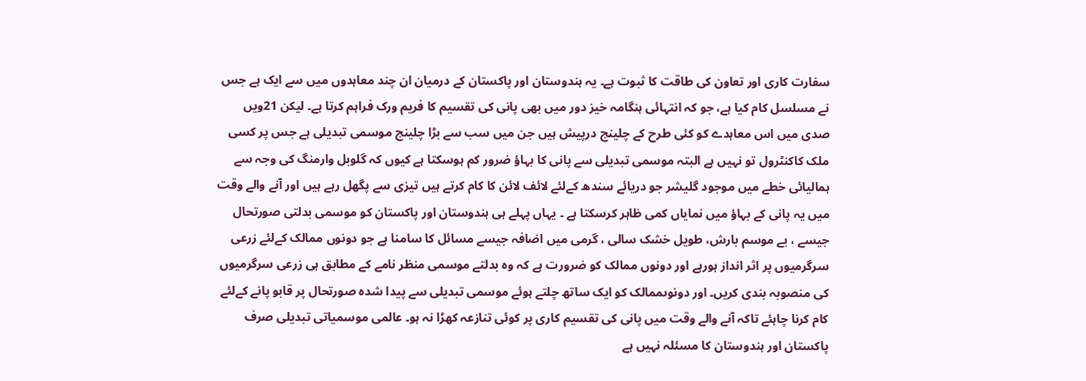سفارت کاری اور تعاون کی طاقت کا ثبوت ہے۔ یہ ہندوستان اور پاکستان کے درمیان ان چند معاہدوں میں سے ایک ہے جس نے مسلسل کام کیا ہے، جو کہ انتہائی ہنگامہ خیز دور میں بھی پانی کی تقسیم کا فریم ورک فراہم کرتا ہے۔ لیکن 21ویں صدی میں اس معاہدے کو کئی طرح کے چلینج درپیش ہیں جن میں سب سے بڑا چلینج موسمی تبدیلی ہے جس پر کسی ملک کاکنٹرول تو نہیں ہے البتہ موسمی تبدیلی سے پانی کا بہاؤ ضرور کم ہوسکتا ہے کیوں کہ گلوبل وارمنگ کی وجہ سے ہمالیائی خطے میں موجود گلیشر جو دریائے سندھ کےلئے لائف لائن کا کام کرتے ہیں تیزی سے پگھل رہے ہیں اور آنے والے وقت میں یہ پانی کے بہاؤ میں نمایاں کمی ظاہر کرسکتا ہے ۔ یہاں پہلے ہی ہندوستان اور پاکستان کو موسمی بدلتی صورتحال جیسے ، بے موسم بارش، طویل خشک سالی ، گرمی میں اضافہ جیسے مسائل کا سامنا ہے جو دونوں ممالک کےلئے زرعی سرگرمیوں پر اثر انداز ہورہے اور دونوں ممالک کو ضرورت ہے کہ وہ بدلتے موسمی منظر نامے کے مطابق ہی زرعی سرگرمیوں کی منصوبہ بندی کریں۔ اور دونوںممالک کو ایک ساتھ چلتے ہوئے موسمی تبدیلی سے پیدا شدہ صورتحال پر قابو پانے کےلئے کام کرنا چاہئے تاکہ آنے والے وقت میں پانی کی تقسیم کاری پر کوئی تنازعہ کھڑا نہ ہو۔ عالمی موسمیاتی تبدیلی صرف پاکستان اور ہندوستان کا مسئلہ نہیں ہے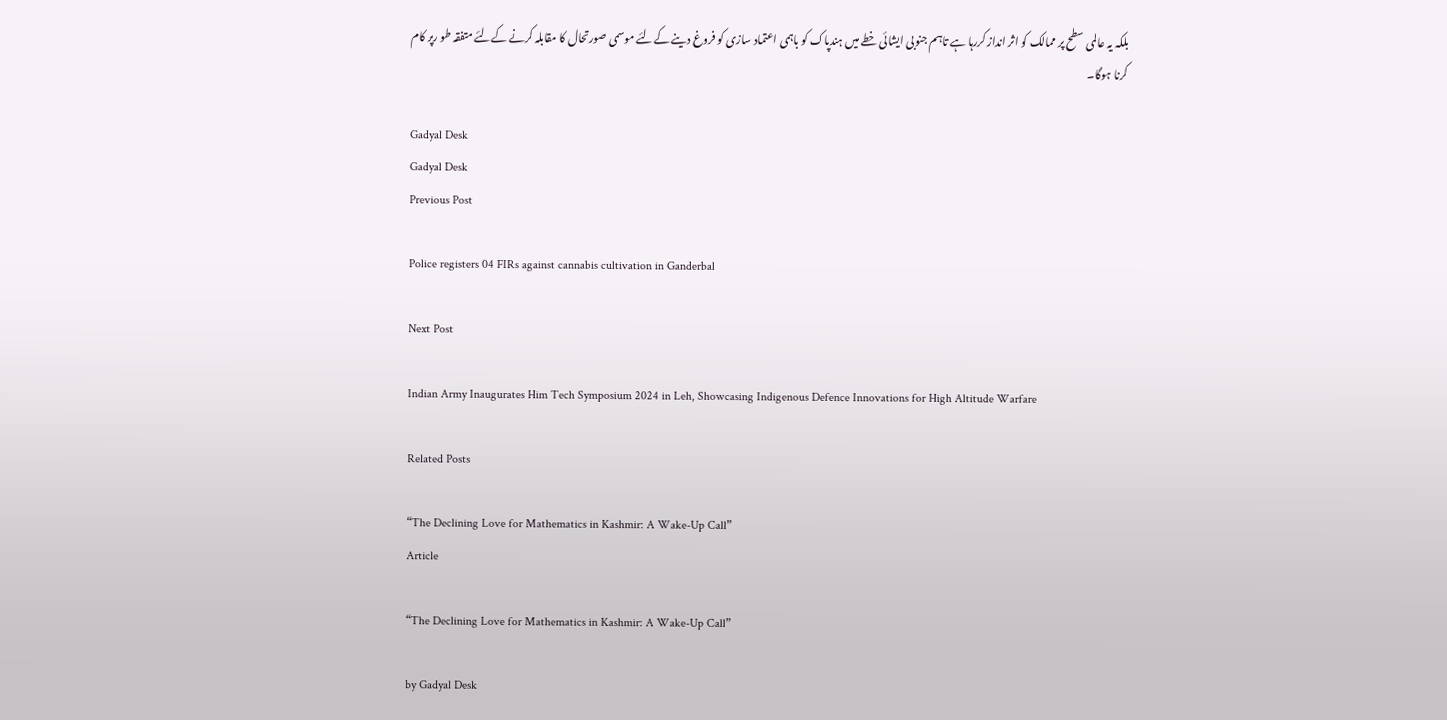بلکہ یہ عالمی سطح پر ممالک کو اثر انداز کررہا ہے تاہم جنوبی ایشائی خطے میں ہندپاک کو باہمی اعتماد سازی کو فروغ دینے کےلئے موسمی صورتحال کا مقابلہ کرنے کےلئے متفقہ طو رپر کام کرنا ہوگا۔

Gadyal Desk
Gadyal Desk
Previous Post

Police registers 04 FIRs against cannabis cultivation in Ganderbal

Next Post

Indian Army Inaugurates Him Tech Symposium 2024 in Leh, Showcasing Indigenous Defence Innovations for High Altitude Warfare

Related Posts

“The Declining Love for Mathematics in Kashmir: A Wake-Up Call”
Article

“The Declining Love for Mathematics in Kashmir: A Wake-Up Call”

by Gadyal Desk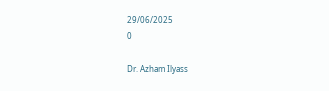29/06/2025
0

Dr. Azham Ilyass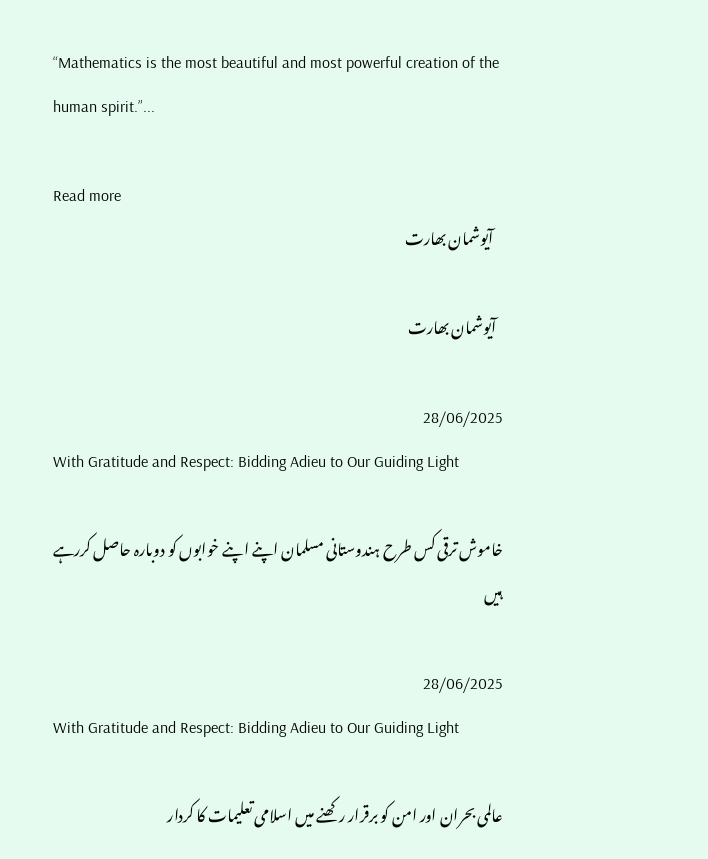“Mathematics is the most beautiful and most powerful creation of the human spirit.”...

Read more
   آیوشمان بھارت

  آیوشمان بھارت

28/06/2025
With Gratitude and Respect: Bidding Adieu to Our Guiding Light

خاموش ترقی کس طرح ہندوستانی مسلمان اپنے اپنے خوابوں کو دوبارہ حاصل کررہے ہیں

28/06/2025
With Gratitude and Respect: Bidding Adieu to Our Guiding Light

عالمی بحران اور امن کو برقرار رکھنے میں اسلامی تعلیمات کا کردار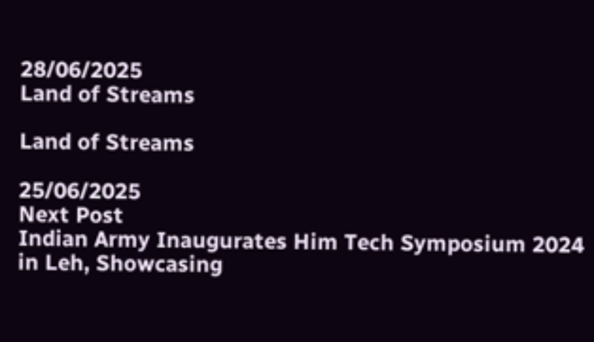28/06/2025
Land of Streams

Land of Streams

25/06/2025
Next Post
Indian Army Inaugurates Him Tech Symposium 2024 in Leh, Showcasing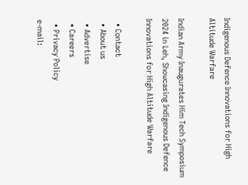Indigenous Defence Innovations for High Altitude Warfare

Indian Army Inaugurates Him Tech Symposium 2024 in Leh, Showcasing Indigenous Defence Innovations for High Altitude Warfare

  • Contact
  • About us
  • Advertise
  • Careers
  • Privacy Policy
e-mail: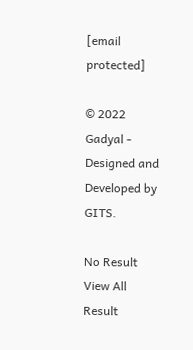[email protected]

© 2022 Gadyal - Designed and Developed by GITS.

No Result
View All Result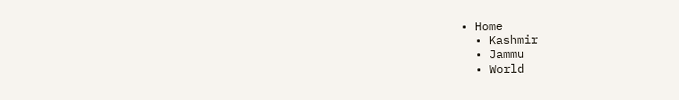• Home
  • Kashmir
  • Jammu
  • World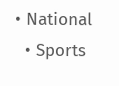• National
  • Sports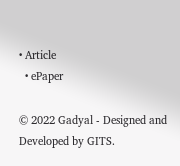• Article
  • ePaper

© 2022 Gadyal - Designed and Developed by GITS.